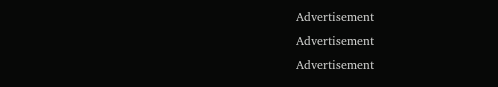Advertisement
Advertisement
Advertisement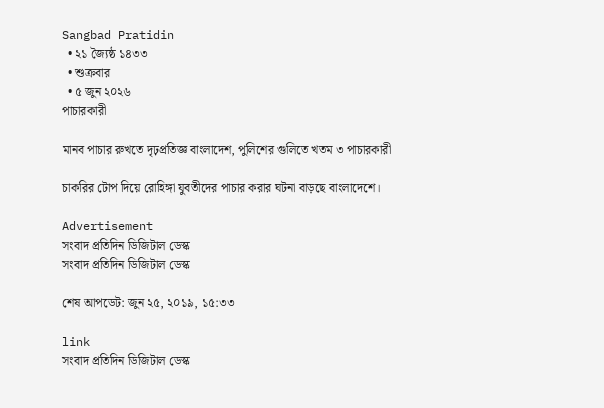Sangbad Pratidin
  • ২১ জ্যৈষ্ঠ ১৪৩৩
  • শুক্রবার
  • ৫ জুন ২০২৬
পাচারকারী

মানব পাচার রুখতে দৃঢ়প্রতিজ্ঞ বাংলাদেশ, পুলিশের গুলিতে খতম ৩ পাচারকারী

চাকরির টোপ দিয়ে রোহিঙ্গা যুবতীদের পাচার করার ঘটনা বাড়ছে বাংলাদেশে।

Advertisement
সংবাদ প্রতিদিন ডিজিটাল ডেস্ক
সংবাদ প্রতিদিন ডিজিটাল ডেস্ক

শেষ আপডেট: জুন ২৫, ২০১৯, ১৫:৩৩

link
সংবাদ প্রতিদিন ডিজিটাল ডেস্ক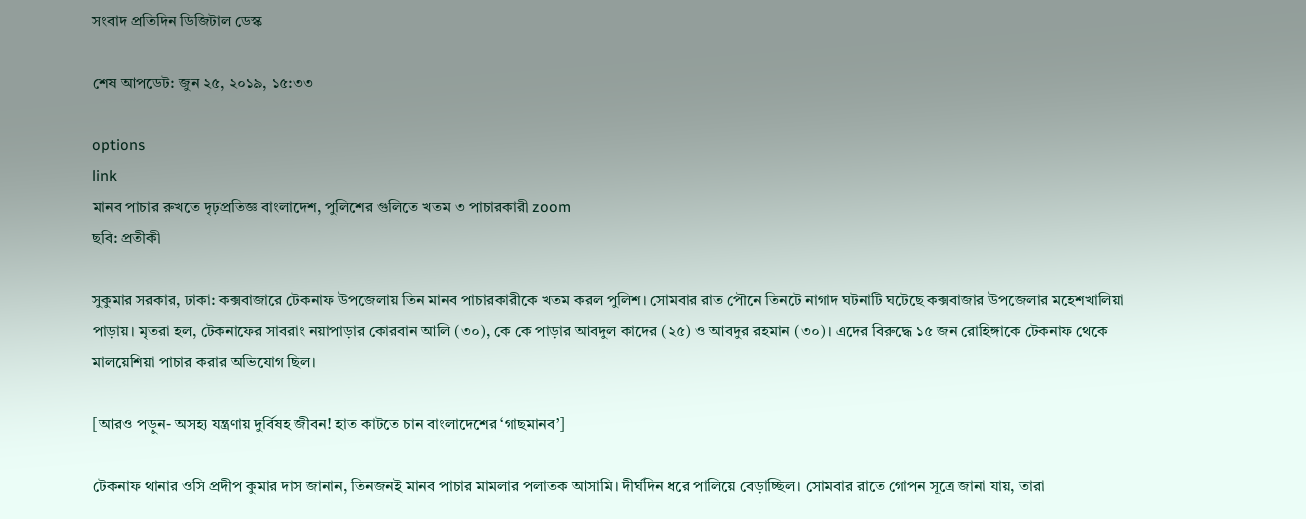সংবাদ প্রতিদিন ডিজিটাল ডেস্ক

শেষ আপডেট: জুন ২৫, ২০১৯, ১৫:৩৩

options
link
মানব পাচার রুখতে দৃঢ়প্রতিজ্ঞ বাংলাদেশ, পুলিশের গুলিতে খতম ৩ পাচারকারী zoom
ছবি: প্রতীকী

সুকুমার সরকার, ঢাকা: কক্সবাজারে টেকনাফ উপজেলায় তিন মানব পাচারকারীকে খতম করল পুলিশ। সোমবার রাত পৌনে তিনটে নাগাদ ঘটনাটি ঘটেছে কক্সবাজার উপজেলার মহেশখালিয়া পাড়ায়। মৃতরা হল, টেকনাফের সাবরাং নয়াপাড়ার কোরবান আলি (৩০), কে কে পাড়ার আবদুল কাদের (২৫) ও আবদুর রহমান (৩০)। এদের বিরুদ্ধে ১৫ জন রোহিঙ্গাকে টেকনাফ থেকে মালয়েশিয়া পাচার করার অভিযোগ ছিল।

[আরও পড়ুন- অসহ্য যন্ত্রণায় দুর্বিষহ জীবন! হাত কাটতে চান বাংলাদেশের ‘গাছমানব’]

টেকনাফ থানার ওসি প্রদীপ কুমার দাস জানান, তিনজনই মানব পাচার মামলার পলাতক আসামি। দীর্ঘদিন ধরে পালিয়ে বেড়াচ্ছিল। সোমবার রাতে গোপন সূত্রে জানা যায়, তারা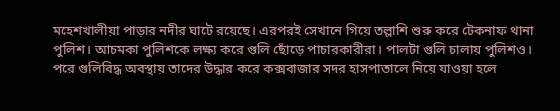মহেশখালীয়া পাড়ার নদীর ঘাটে রয়েছে। এরপরই সেখানে গিয়ে তল্লাশি শুরু করে টেকনাফ থানা পুলিশ। আচমকা পুলিশকে লক্ষ্য করে গুলি ছোঁড়ে পাচারকারীরা। পালটা গুলি চালায় পুলিশও। পরে গুলিবিদ্ধ অবস্থায় তাদের উদ্ধার করে কক্সবাজার সদর হাসপাতালে নিয়ে যাওয়া হলে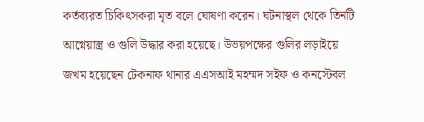কর্তব্যরত চিকিৎসকরা মৃত বলে ঘোষণা করেন। ঘটনাস্থল থেকে তিনটি আগ্নেয়াস্ত্র ও গুলি উদ্ধার করা হয়েছে। উভয়পক্ষের গুলির লড়াইয়ে জখম হয়েছেন টেকনাফ থানার এএসআই মহম্মদ সইফ ও কনস্টেবল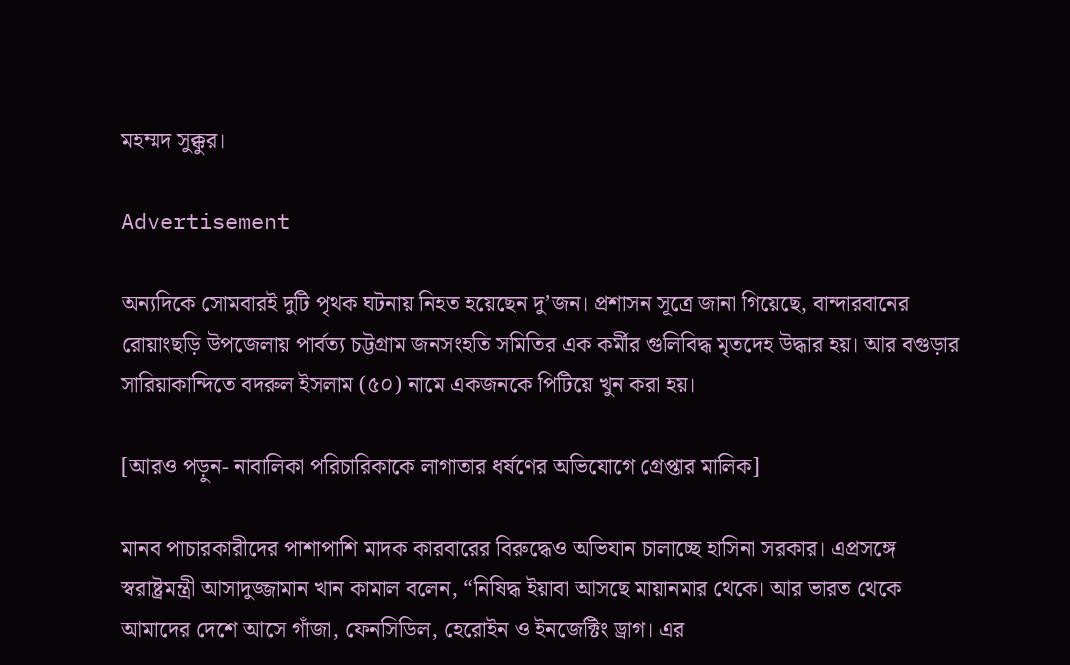মহম্মদ সুক্কুর।

Advertisement

অন্যদিকে সোমবারই দুটি পৃথক ঘটনায় নিহত হয়েছেন দু’জন। প্রশাসন সূত্রে জানা গিয়েছে, বান্দারবানের রোয়াংছড়ি উপজেলায় পার্বত্য চট্টগ্রাম জনসংহতি সমিতির এক কর্মীর গুলিবিদ্ধ মৃতদেহ উদ্ধার হয়। আর বগুড়ার সারিয়াকান্দিতে বদরুল ইসলাম (৫০) নামে একজনকে পিটিয়ে খুন করা হয়।

[আরও পড়ুন- নাবালিকা পরিচারিকাকে লাগাতার ধর্ষণের অভিযোগে গ্রেপ্তার মালিক]

মানব পাচারকারীদের পাশাপাশি মাদক কারবারের বিরুদ্ধেও অভিযান চালাচ্ছে হাসিনা সরকার। এপ্রসঙ্গে স্বরাষ্ট্রমন্ত্রী আসাদুজ্জামান খান কামাল বলেন, “নিষিদ্ধ ইয়াবা আসছে মায়ানমার থেকে। আর ভারত থেকে আমাদের দেশে আসে গাঁজা, ফেনসিডিল, হেরোইন ও ইনজেক্টিং ড্রাগ। এর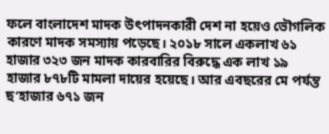ফলে বাংলাদেশ মাদক উৎপাদনকারী দেশ না হয়েও ভৌগলিক কারণে মাদক সমস্যায় পড়েছে। ২০১৮ সালে একলাখ ৬১ হাজার ৩২৩ জন মাদক কারবারির বিরুদ্ধে এক লাখ ১৯ হাজার ৮৭৮টি মামলা দায়ের হয়েছে। আর এবছরের মে পর্যন্ত ছ’হাজার ৬৭১ জন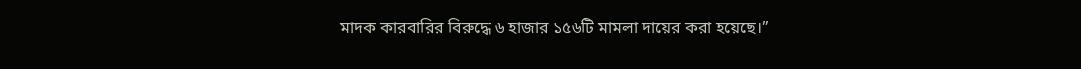মাদক কারবারির বিরুদ্ধে ৬ হাজার ১৫৬টি মামলা দায়ের করা হয়েছে।”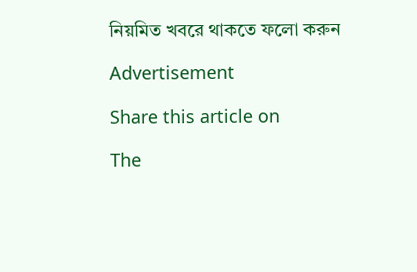নিয়মিত খবরে থাকতে ফলো করুন

Advertisement

Share this article on

The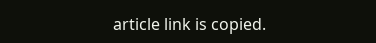article link is copied.